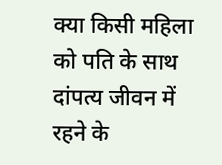क्या किसी महिला को पति के साथ दांपत्य जीवन में रहने के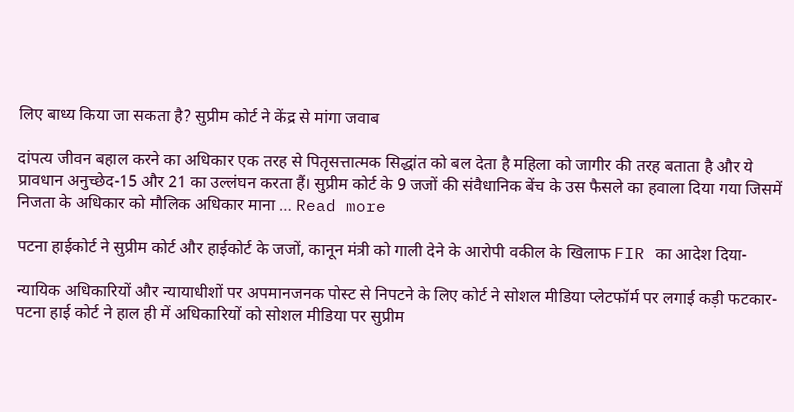लिए बाध्य किया जा सकता है? सुप्रीम कोर्ट ने केंद्र से मांगा जवाब

दांपत्य जीवन बहाल करने का अधिकार एक तरह से पितृसत्तात्मक सिद्धांत को बल देता है महिला को जागीर की तरह बताता है और ये प्रावधान अनुच्छेद-15 और 21 का उल्लंघन करता हैं। सुप्रीम कोर्ट के 9 जजों की संवैधानिक बेंच के उस फैसले का हवाला दिया गया जिसमें निजता के अधिकार को मौलिक अधिकार माना … Read more

पटना हाईकोर्ट ने सुप्रीम कोर्ट और हाईकोर्ट के जजों, कानून मंत्री को गाली देने के आरोपी वकील के खिलाफ FIR का आदेश दिया-

न्यायिक अधिकारियों और न्यायाधीशों पर अपमानजनक पोस्ट से निपटने के लिए कोर्ट ने सोशल मीडिया प्लेटफॉर्म पर लगाई कड़ी फटकार- पटना हाई कोर्ट ने हाल ही में अधिकारियों को सोशल मीडिया पर सुप्रीम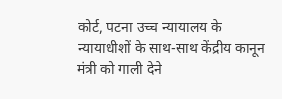कोर्ट, पटना उच्च न्यायालय के न्यायाधीशों के साथ-साथ केंद्रीय कानून मंत्री को गाली देने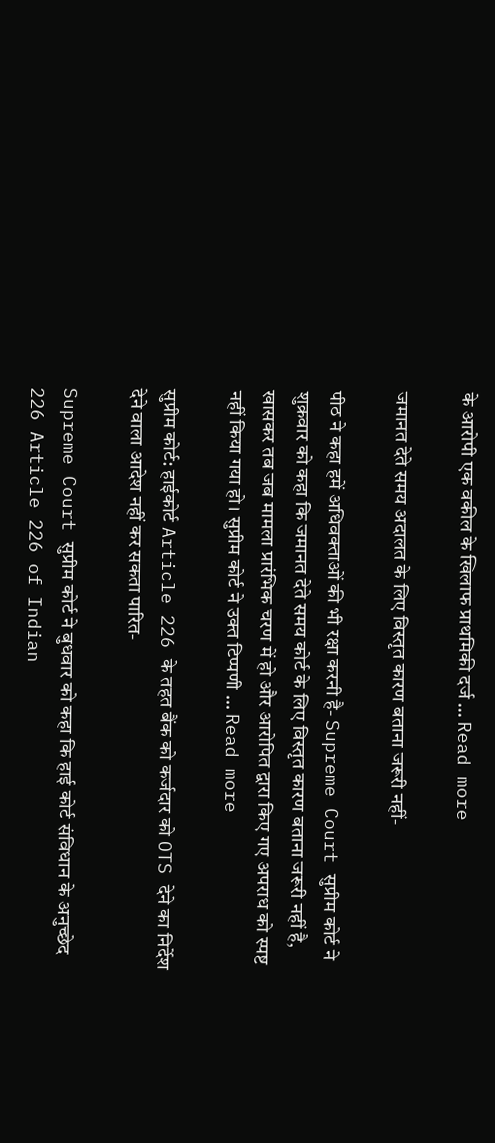के आरोपी एक वकील के खिलाफ प्राथमिकी दर्ज … Read more

जमानत देते समय अदालत के लिए विस्तृत कारण बताना जरूरी नहीं-

पीठ ने कहा हमें अधिवक्ताओं की भी रक्षा करनी है- Supreme Court सुप्रीम कोर्ट ने शुक्रवार को कहा कि जमानत देते समय कोर्ट के लिए विस्तृत कारण बताना जरूरी नहीं है, खासकर तब जब मामला प्रारंभिक चरण में हो और आरोपित द्वारा किए गए अपराध को स्पष्ट नहीं किया गया हो। सुप्रीम कोर्ट ने उक्त टिप्पणी … Read more

सुप्रीम कोर्ट: हाईकोर्ट Article 226 के तहत बैंक को कर्जदार को OTS देने का निर्देश देने वाला आदेश नहीं कर सकता पारित-

Supreme Court सुप्रीम कोर्ट ने बुधवार को कहा कि हाई कोर्ट संविधान के अनुच्छेद 226 Article 226 of Indian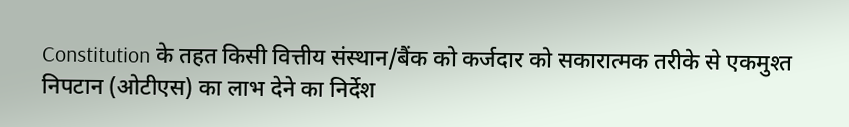Constitution के तहत किसी वित्तीय संस्थान/बैंक को कर्जदार को सकारात्मक तरीके से एकमुश्त निपटान (ओटीएस) का लाभ देने का निर्देश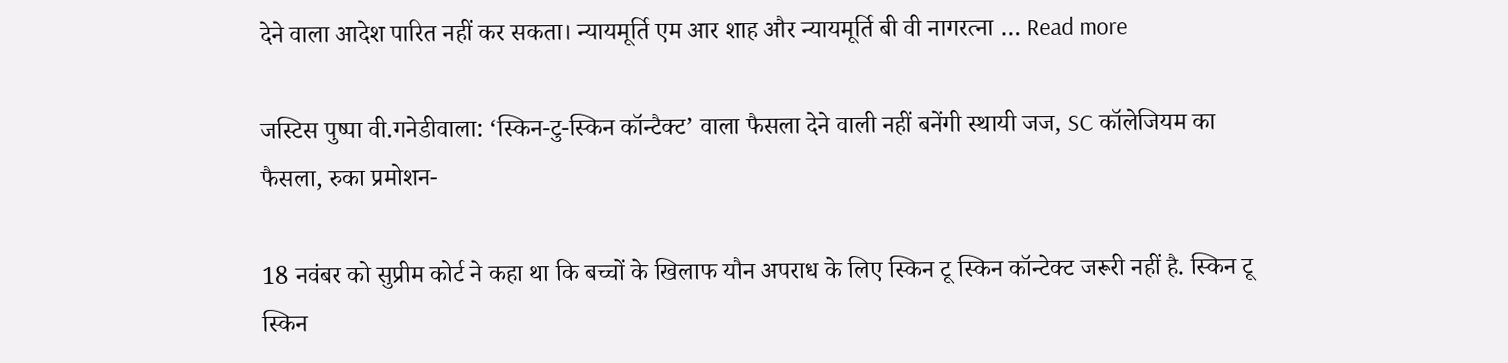देने वाला आदेश पारित नहीं कर सकता। न्यायमूर्ति एम आर शाह और न्यायमूर्ति बी वी नागरत्ना … Read more

जस्टिस पुष्पा वी.गनेडीवाला: ‘स्किन-टु-स्किन कॉन्टैक्ट’ वाला फैसला देने वाली नहीं बनेंगी स्थायी जज, SC कॉलेजियम का फैसला, रुका प्रमोशन-

18 नवंबर को सुप्रीम कोर्ट ने कहा था कि बच्चों के खिलाफ यौन अपराध के लिए स्किन टू स्किन कॉन्टेक्ट जरूरी नहीं है. स्किन टू स्किन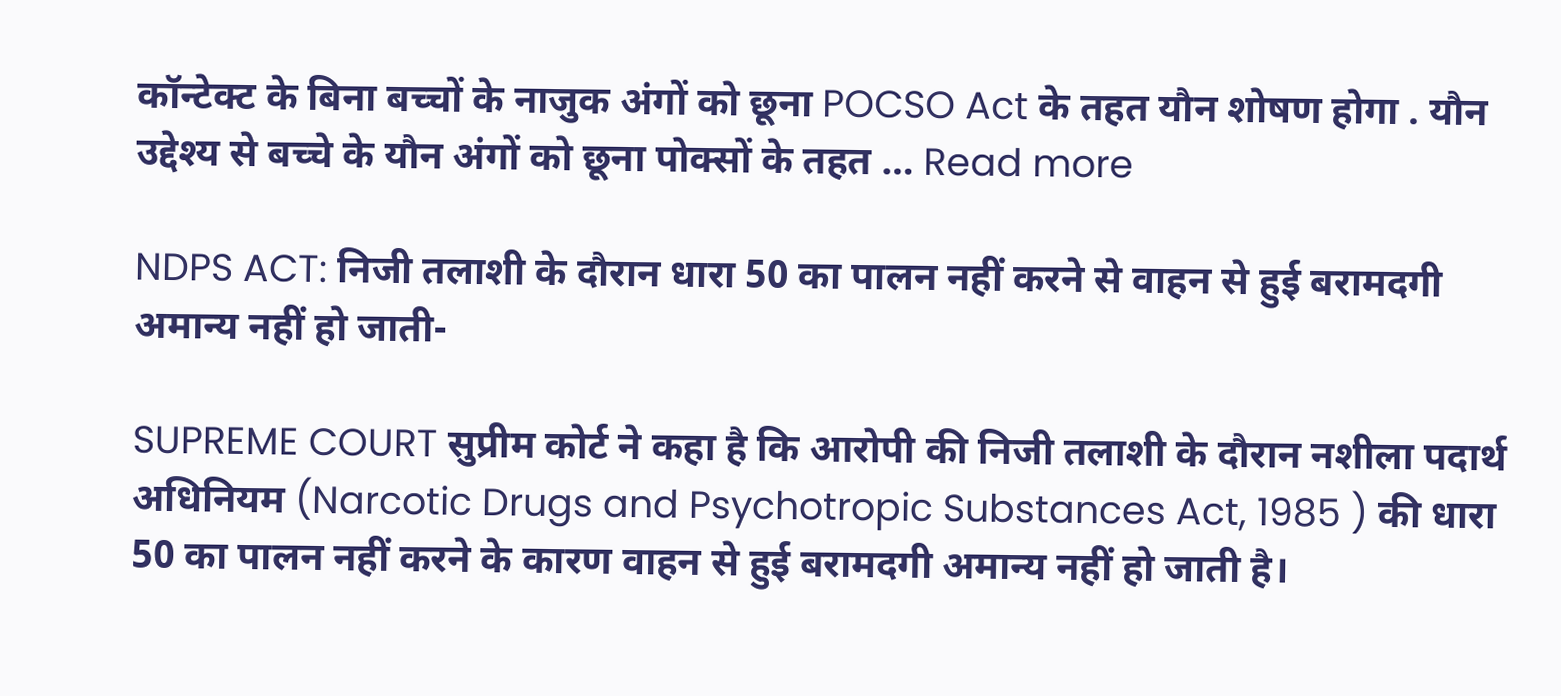कॉन्टेक्ट के बिना बच्चों के नाजुक अंगों को छूना POCSO Act के तहत यौन शोषण होगा . यौन उद्देश्य से बच्चे के यौन अंगों को छूना पोक्सों के तहत … Read more

NDPS ACT: निजी तलाशी के दौरान धारा 50 का पालन नहीं करने से वाहन से हुई बरामदगी अमान्य नहीं हो जाती-

SUPREME COURT सुप्रीम कोर्ट ने कहा है कि आरोपी की निजी तलाशी के दौरान नशीला पदार्थ अधिनियम ‌(Narcotic Drugs and Psychotropic Substances Act, 1985 ) की धारा 50 का पालन नहीं करने के कारण वाहन से हुई बरामदगी अमान्य नहीं हो जाती है।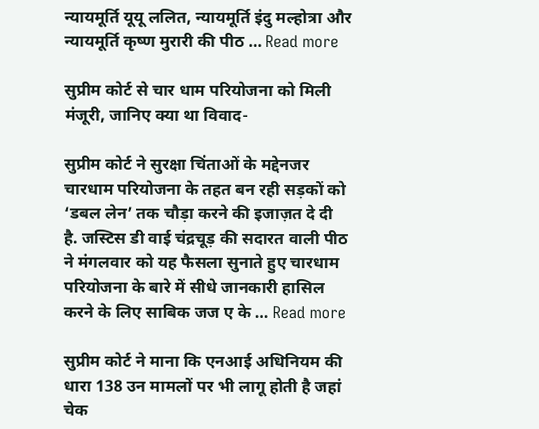न्यायमूर्ति यूयू ललित, न्यायमूर्ति इंदु मल्होत्रा और न्यायमूर्ति कृष्ण मुरारी की पीठ … Read more

सुप्रीम कोर्ट से चार धाम परियोजना को मिली मंजूरी, जानिए क्या था विवाद-

सुप्रीम कोर्ट ने सुरक्षा चिंताओं के मद्देनजर चारधाम परियोजना के तहत बन रही सड़कों को ‘डबल लेन’ तक चौड़ा करने की इजाज़त दे दी है. जस्टिस डी वाई चंद्रचूड़ की सदारत वाली पीठ ने मंगलवार को यह फैसला सुनाते हुए चारधाम परियोजना के बारे में सीधे जानकारी हासिल करने के लिए साबिक जज ए के … Read more

सुप्रीम कोर्ट ने माना कि एनआई अधिनियम की धारा 138 उन मामलों पर भी लागू होती है जहां चेक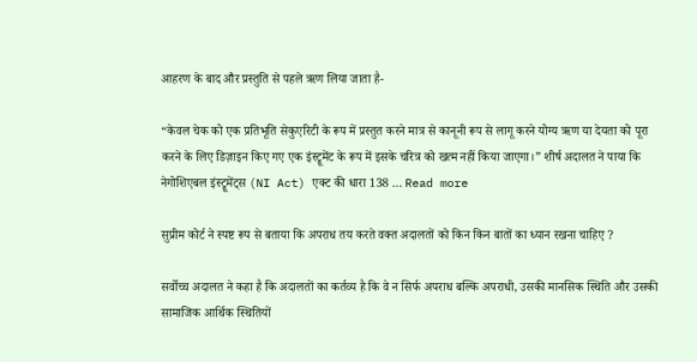आहरण के बाद और प्रस्तुति से पहले ऋण लिया जाता है-

“केवल चेक को एक प्रतिभूति सेकुएरिटी के रूप में प्रस्तुत करने मात्र से कानूनी रूप से लागू करने योग्य ऋण या देयता को पूरा करने के लिए डिज़ाइन किए गए एक इंस्ट्रूमेंट के रूप में इसके चरित्र को खत्म नहीं किया जाएगा।” शीर्ष अदालत ने पाया कि नेगोशिएबल इंस्ट्रूमेंट्स (NI Act) एक्ट की धारा 138 … Read more

सुप्रीम कोर्ट ने स्पष्ट रूप से बताया कि अपराध तय करते वक्त अदालतों को किन किन बातों का ध्यान रखना चाहिए ?

सर्वोच्च अदालत ने कहा है कि अदालतों का कर्तव्य है कि वे न सिर्फ अपराध बल्कि अपराधी, उसकी मानसिक स्थिति और उसकी सामाजिक आर्थिक स्थितियों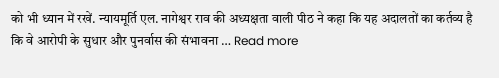को भी ध्यान में रखें. न्यायमूर्ति एल. नागेश्वर राव की अध्यक्षता वाली पीठ ने कहा कि यह अदालतों का कर्तव्य है कि वे आरोपी के सुधार और पुनर्वास की संभावना … Read more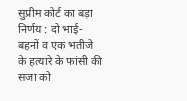सुप्रीम कोर्ट का बड़ा निर्णय : दो भाई-बहनों व एक भतीजे के हत्यारे के फांसी की सजा को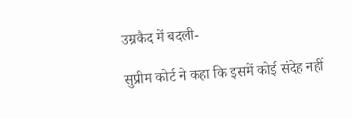उम्रकैद में बदली-

सुप्रीम कोर्ट ने कहा कि इसमें कोई संदेह नहीं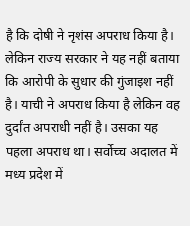है कि दोषी ने नृशंस अपराध किया है। लेकिन राज्य सरकार ने यह नहीं बताया कि आरोपी के सुधार की गुंजाइश नहीं है। याची ने अपराध किया है लेकिन वह दुर्दांत अपराधी नहीं है। उसका यह पहला अपराध था। सर्वोच्च अदालत में मध्य प्रदेश में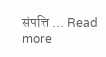संपत्ति … Read more